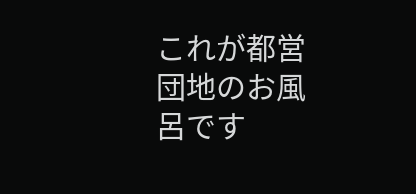これが都営団地のお風呂です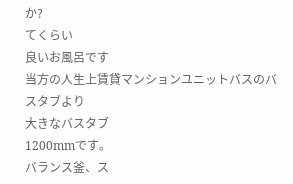か?
てくらい
良いお風呂です
当方の人生上賃貸マンションユニットバスのバスタブより
大きなバスタブ
1200mmです。
バランス釜、ス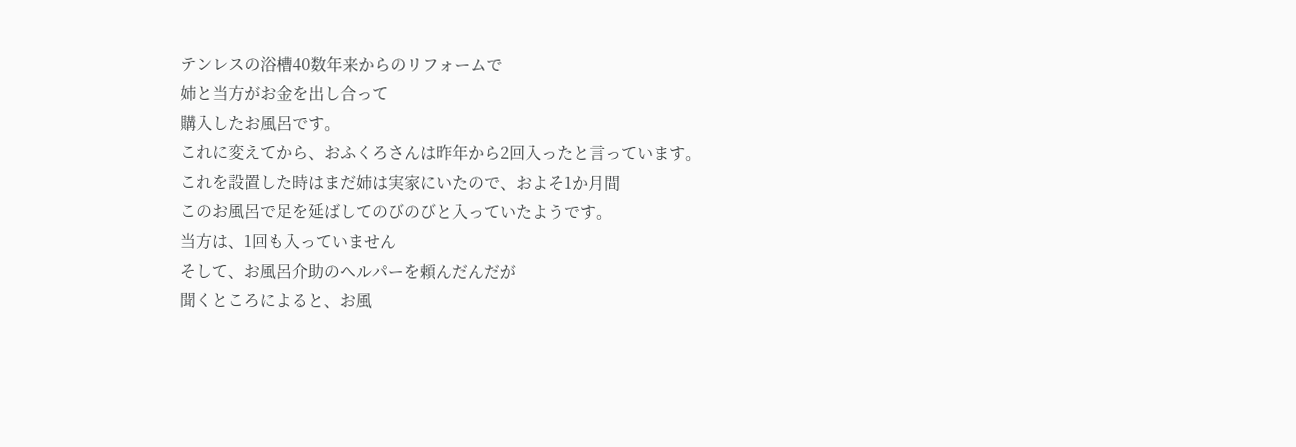テンレスの浴槽40数年来からのリフォームで
姉と当方がお金を出し合って
購入したお風呂です。
これに変えてから、おふくろさんは昨年から2回入ったと言っています。
これを設置した時はまだ姉は実家にいたので、およそ1か月間
このお風呂で足を延ばしてのびのびと入っていたようです。
当方は、1回も入っていません
そして、お風呂介助のヘルパーを頼んだんだが
聞くところによると、お風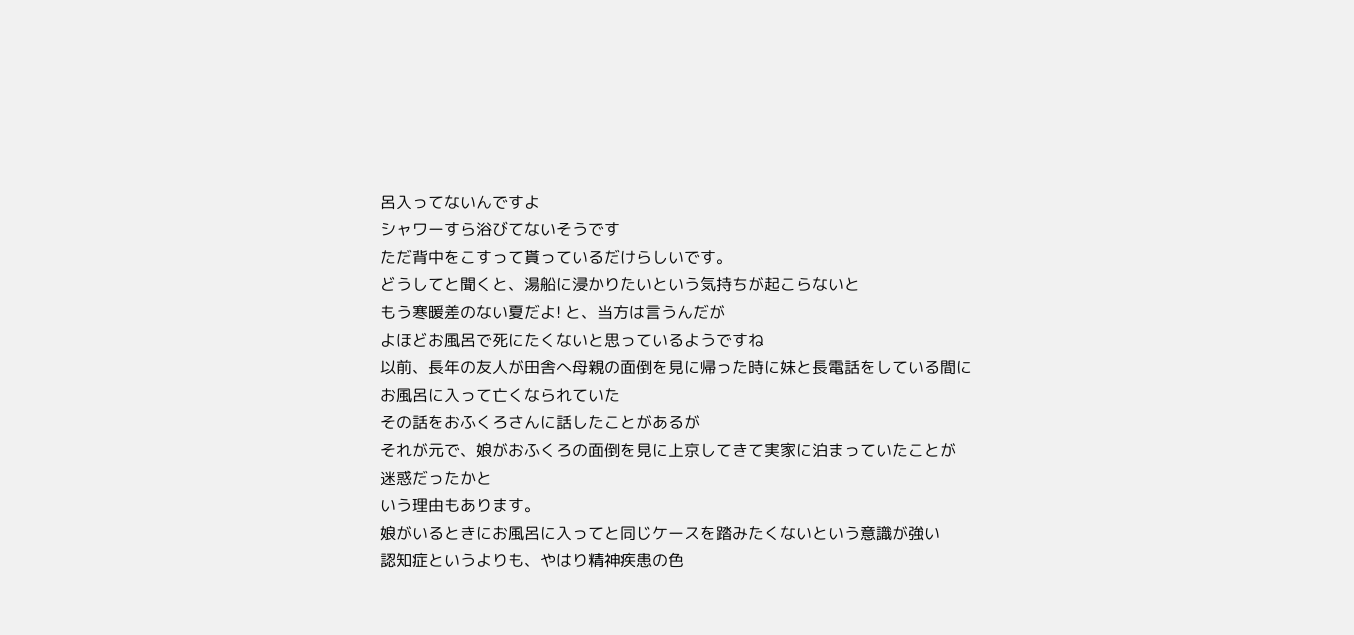呂入ってないんですよ
シャワーすら浴びてないそうです
ただ背中をこすって貰っているだけらしいです。
どうしてと聞くと、湯船に浸かりたいという気持ちが起こらないと
もう寒暖差のない夏だよ! と、当方は言うんだが
よほどお風呂で死にたくないと思っているようですね
以前、長年の友人が田舎へ母親の面倒を見に帰った時に妹と長電話をしている間に
お風呂に入って亡くなられていた
その話をおふくろさんに話したことがあるが
それが元で、娘がおふくろの面倒を見に上京してきて実家に泊まっていたことが
迷惑だったかと
いう理由もあります。
娘がいるときにお風呂に入ってと同じケースを踏みたくないという意識が強い
認知症というよりも、やはり精神疾患の色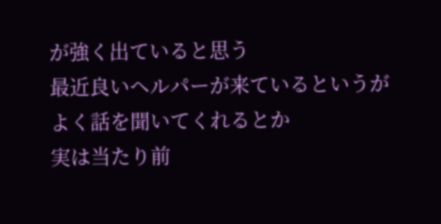が強く出ていると思う
最近良いヘルパーが来ているというが
よく話を聞いてくれるとか
実は当たり前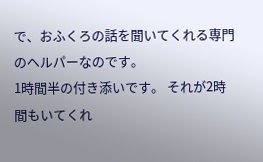で、おふくろの話を聞いてくれる専門のヘルパーなのです。
1時間半の付き添いです。 それが2時間もいてくれ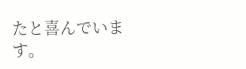たと喜んでいます。